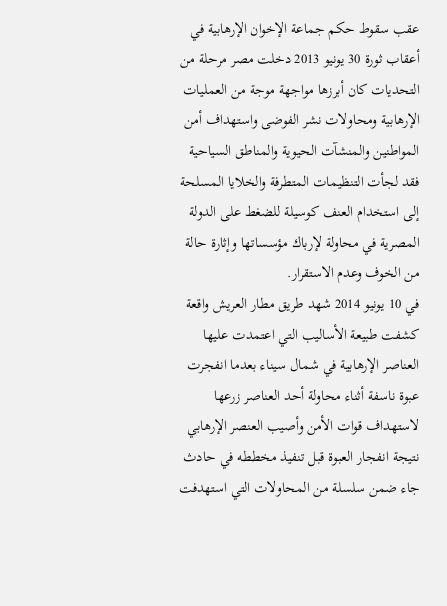عقب سقوط حكم جماعة الإخوان الإرهابية في أعقاب ثورة 30 يونيو 2013 دخلت مصر مرحلة من التحديات كان أبرزها مواجهة موجة من العمليات الإرهابية ومحاولات نشر الفوضى واستهداف أمن المواطنين والمنشآت الحيوية والمناطق السياحية فقد لجأت التنظيمات المتطرفة والخلايا المسلحة إلى استخدام العنف كوسيلة للضغط على الدولة المصرية في محاولة لإرباك مؤسساتها وإثارة حالة من الخوف وعدم الاستقرار.
في 10 يونيو 2014 شهد طريق مطار العريش واقعة كشفت طبيعة الأساليب التي اعتمدت عليها العناصر الإرهابية في شمال سيناء بعدما انفجرت عبوة ناسفة أثناء محاولة أحد العناصر زرعها لاستهداف قوات الأمن وأصيب العنصر الإرهابي نتيجة انفجار العبوة قبل تنفيذ مخططه في حادث جاء ضمن سلسلة من المحاولات التي استهدفت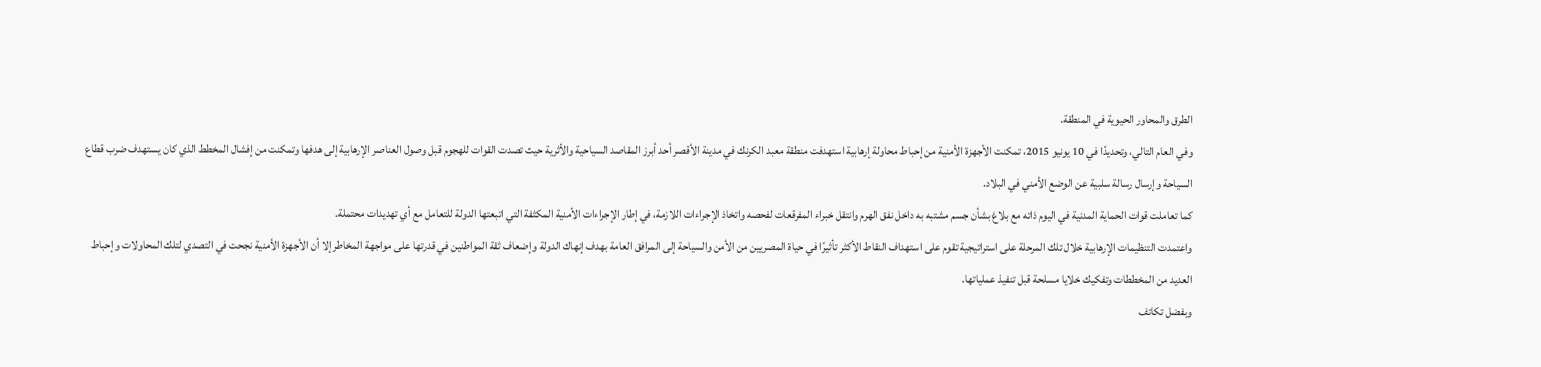الطرق والمحاور الحيوية في المنطقة.
وفي العام التالي، وتحديدًا في 10 يونيو 2015، تمكنت الأجهزة الأمنية من إحباط محاولة إرهابية استهدفت منطقة معبد الكرنك في مدينة الأقصر أحد أبرز المقاصد السياحية والأثرية حيث تصدت القوات للهجوم قبل وصول العناصر الإرهابية إلى هدفها وتمكنت من إفشال المخطط الذي كان يستهدف ضرب قطاع السياحة وإرسال رسالة سلبية عن الوضع الأمني في البلاد.
كما تعاملت قوات الحماية المدنية في اليوم ذاته مع بلاغ بشأن جسم مشتبه به داخل نفق الهرم وانتقل خبراء المفرقعات لفحصه واتخاذ الإجراءات اللازمة، في إطار الإجراءات الأمنية المكثفة التي اتبعتها الدولة للتعامل مع أي تهديدات محتملة.
واعتمدت التنظيمات الإرهابية خلال تلك المرحلة على استراتيجية تقوم على استهداف النقاط الأكثر تأثيرًا في حياة المصريين من الأمن والسياحة إلى المرافق العامة بهدف إنهاك الدولة وإضعاف ثقة المواطنين في قدرتها على مواجهة المخاطر إلا أن الأجهزة الأمنية نجحت في التصدي لتلك المحاولات وإحباط العديد من المخططات وتفكيك خلايا مسلحة قبل تنفيذ عملياتها.
وبفضل تكاتف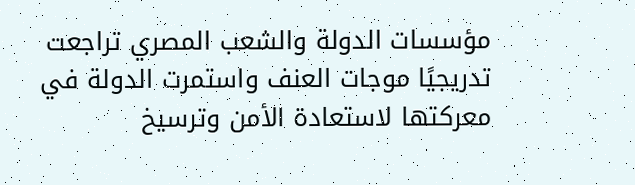مؤسسات الدولة والشعب المصري تراجعت تدريجيًا موجات العنف واستمرت الدولة في معركتها لاستعادة الأمن وترسيخ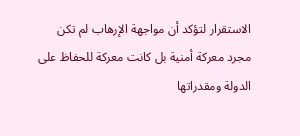الاستقرار لتؤكد أن مواجهة الإرهاب لم تكن مجرد معركة أمنية بل كانت معركة للحفاظ على الدولة ومقدراتها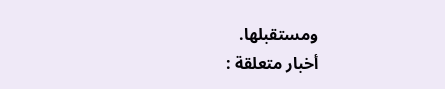ومستقبلها.
أخبار متعلقة :